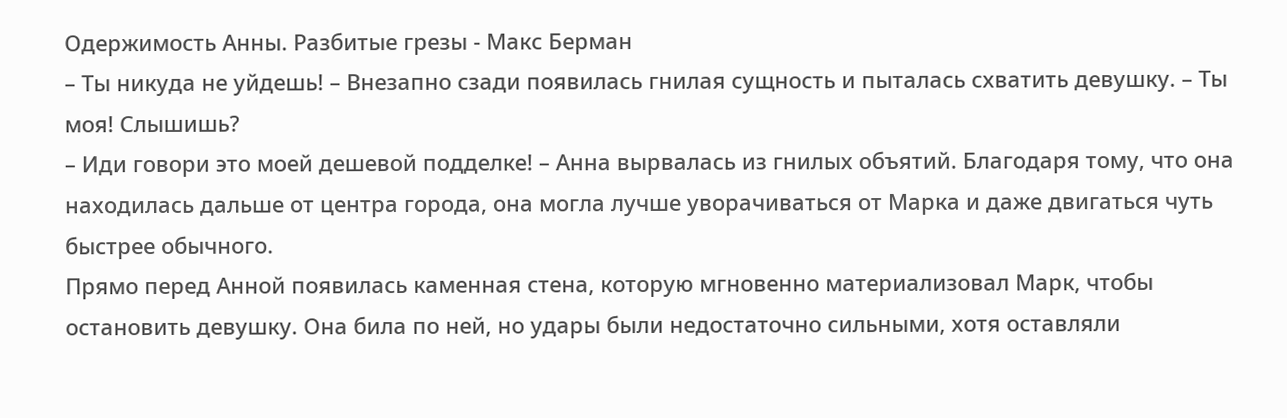Одержимость Анны. Разбитые грезы - Макс Берман
– Ты никуда не уйдешь! – Внезапно сзади появилась гнилая сущность и пыталась схватить девушку. – Ты моя! Слышишь?
– Иди говори это моей дешевой подделке! – Анна вырвалась из гнилых объятий. Благодаря тому, что она находилась дальше от центра города, она могла лучше уворачиваться от Марка и даже двигаться чуть быстрее обычного.
Прямо перед Анной появилась каменная стена, которую мгновенно материализовал Марк, чтобы остановить девушку. Она била по ней, но удары были недостаточно сильными, хотя оставляли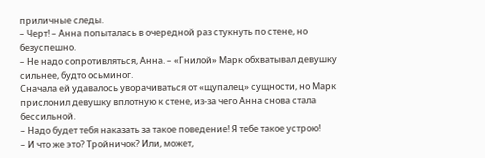приличные следы.
– Черт! – Анна попыталась в очередной раз стукнуть по стене, но безуспешно.
– Не надо сопротивляться, Анна. – «Гнилой» Марк обхватывал девушку сильнее, будто осьминог.
Сначала ей удавалось уворачиваться от «щупалец» сущности, но Марк прислонил девушку вплотную к стене, из-за чего Анна снова стала бессильной.
– Надо будет тебя наказать за такое поведение! Я тебе такое устрою!
– И что же это? Тройничок? Или, может,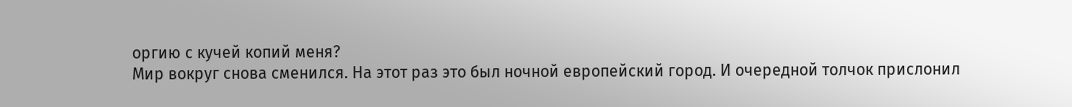оргию с кучей копий меня?
Мир вокруг снова сменился. На этот раз это был ночной европейский город. И очередной толчок прислонил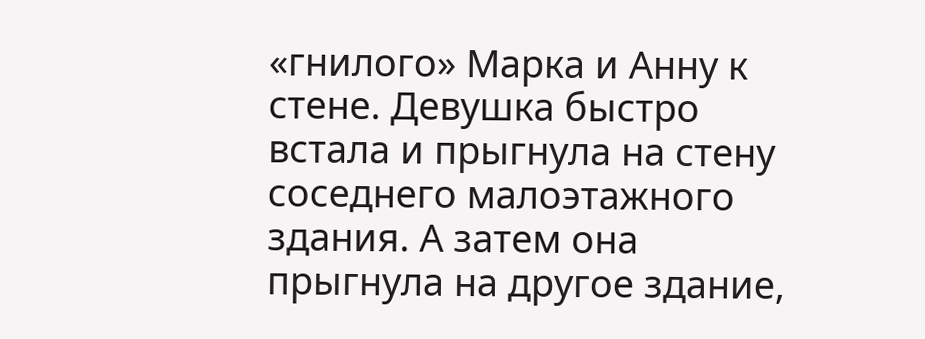«гнилого» Марка и Анну к стене. Девушка быстро встала и прыгнула на стену соседнего малоэтажного здания. А затем она прыгнула на другое здание,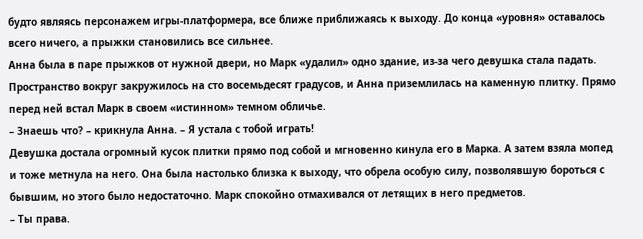будто являясь персонажем игры-платформера, все ближе приближаясь к выходу. До конца «уровня» оставалось всего ничего, а прыжки становились все сильнее.
Анна была в паре прыжков от нужной двери, но Марк «удалил» одно здание, из-за чего девушка стала падать. Пространство вокруг закружилось на сто восемьдесят градусов, и Анна приземлилась на каменную плитку. Прямо перед ней встал Марк в своем «истинном» темном обличье.
– Знаешь что? – крикнула Анна. – Я устала с тобой играть!
Девушка достала огромный кусок плитки прямо под собой и мгновенно кинула его в Марка. А затем взяла мопед и тоже метнула на него. Она была настолько близка к выходу, что обрела особую силу, позволявшую бороться с бывшим, но этого было недостаточно. Марк спокойно отмахивался от летящих в него предметов.
– Ты права.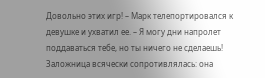Довольно этих игр! – Марк телепортировался к девушке и ухватил ее. – Я могу дни напролет поддаваться тебе, но ты ничего не сделаешь!
Заложница всячески сопротивлялась: она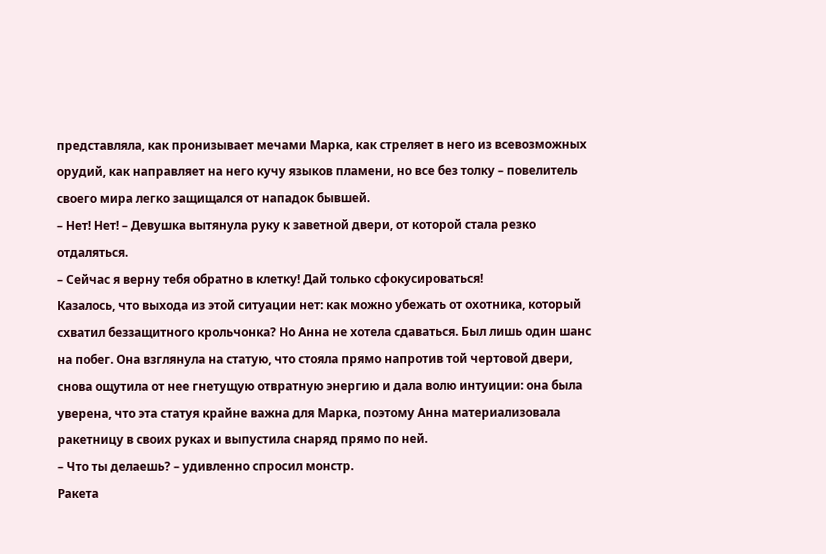представляла, как пронизывает мечами Марка, как стреляет в него из всевозможных орудий, как направляет на него кучу языков пламени, но все без толку – повелитель своего мира легко защищался от нападок бывшей.
– Нет! Нет! – Девушка вытянула руку к заветной двери, от которой стала резко отдаляться.
– Сейчас я верну тебя обратно в клетку! Дай только сфокусироваться!
Казалось, что выхода из этой ситуации нет: как можно убежать от охотника, который схватил беззащитного крольчонка? Но Анна не хотела сдаваться. Был лишь один шанс на побег. Она взглянула на статую, что стояла прямо напротив той чертовой двери, снова ощутила от нее гнетущую отвратную энергию и дала волю интуиции: она была уверена, что эта статуя крайне важна для Марка, поэтому Анна материализовала ракетницу в своих руках и выпустила снаряд прямо по ней.
– Что ты делаешь? – удивленно спросил монстр.
Ракета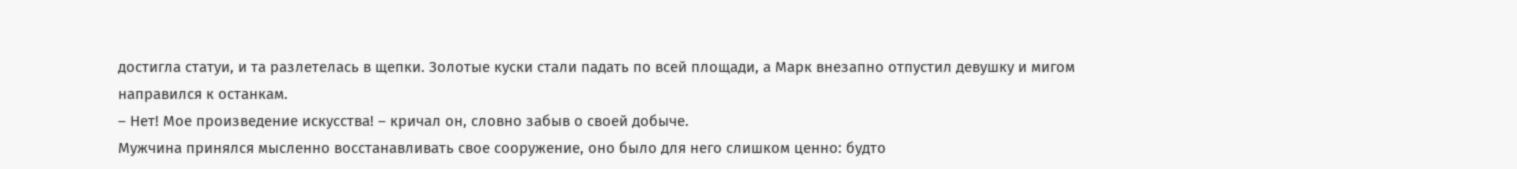достигла статуи, и та разлетелась в щепки. Золотые куски стали падать по всей площади, а Марк внезапно отпустил девушку и мигом направился к останкам.
– Нет! Мое произведение искусства! – кричал он, словно забыв о своей добыче.
Мужчина принялся мысленно восстанавливать свое сооружение, оно было для него слишком ценно: будто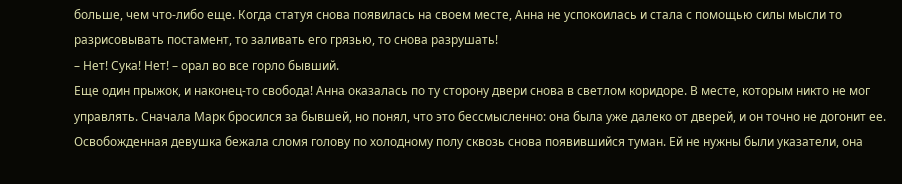больше, чем что-либо еще. Когда статуя снова появилась на своем месте, Анна не успокоилась и стала с помощью силы мысли то разрисовывать постамент, то заливать его грязью, то снова разрушать!
– Нет! Сука! Нет! – орал во все горло бывший.
Еще один прыжок, и наконец-то свобода! Анна оказалась по ту сторону двери снова в светлом коридоре. В месте, которым никто не мог управлять. Сначала Марк бросился за бывшей, но понял, что это бессмысленно: она была уже далеко от дверей, и он точно не догонит ее.
Освобожденная девушка бежала сломя голову по холодному полу сквозь снова появившийся туман. Ей не нужны были указатели, она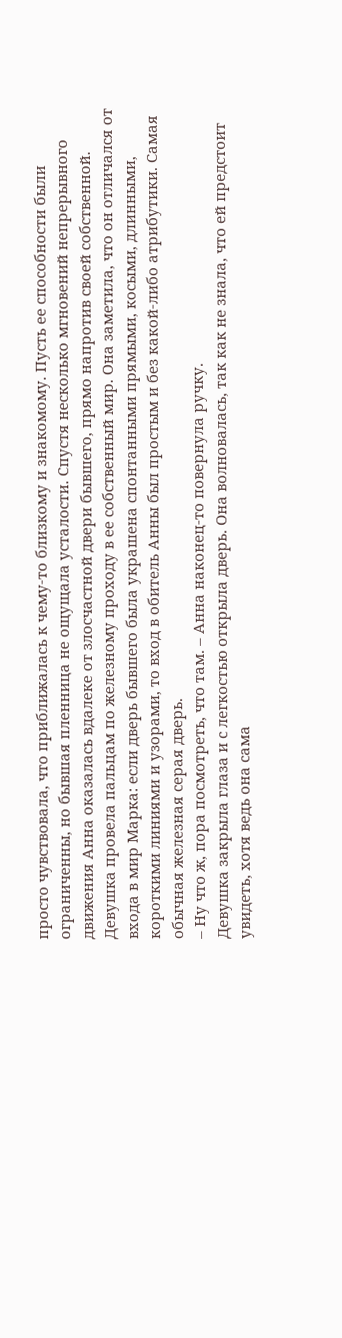просто чувствовала, что приближалась к чему-то близкому и знакомому. Пусть ее способности были ограниченны, но бывшая пленница не ощущала усталости. Спустя несколько мгновений непрерывного движения Анна оказалась вдалеке от злосчастной двери бывшего, прямо напротив своей собственной.
Девушка провела пальцам по железному проходу в ее собственный мир. Она заметила, что он отличался от входа в мир Марка: если дверь бывшего была украшена спонтанными прямыми, косыми, длинными, короткими линиями и узорами, то вход в обитель Анны был простым и без какой-либо атрибутики. Самая обычная железная серая дверь.
– Ну что ж, пора посмотреть, что там. – Анна наконец-то повернула ручку.
Девушка закрыла глаза и с легкостью открыла дверь. Она волновалась, так как не знала, что ей предстоит увидеть, хотя ведь она сама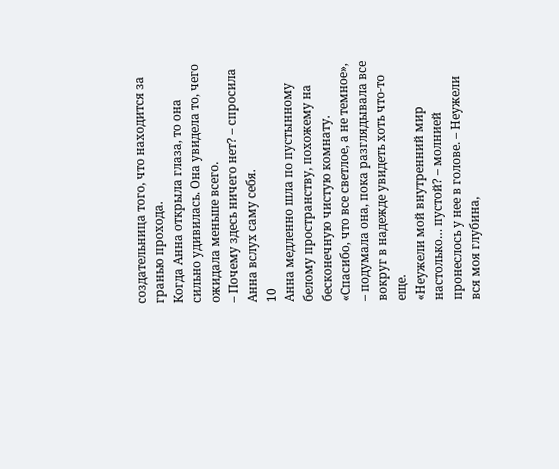создательница того, что находится за гранью прохода.
Когда Анна открыла глаза, то она сильно удивилась. Она увидела то, чего ожидала меньше всего.
– Почему здесь ничего нет? – спросила Анна вслух саму себя.
10
Анна медленно шла по пустынному белому пространству, похожему на бесконечную чистую комнату. «Спасибо, что все светлое, а не темное», – подумала она, пока разглядывала все вокруг в надежде увидеть хоть что-то еще.
«Неужели мой внутренний мир настолько… пустой? – молнией пронеслось у нее в голове. – Неужели вся моя глубина,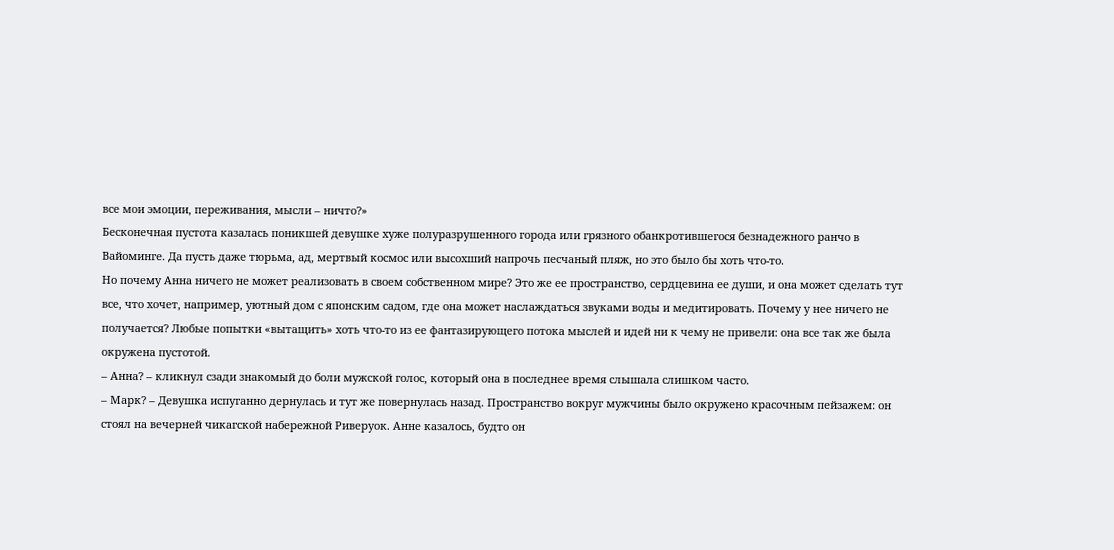все мои эмоции, переживания, мысли – ничто?»
Бесконечная пустота казалась поникшей девушке хуже полуразрушенного города или грязного обанкротившегося безнадежного ранчо в Вайоминге. Да пусть даже тюрьма, ад, мертвый космос или высохший напрочь песчаный пляж, но это было бы хоть что-то.
Но почему Анна ничего не может реализовать в своем собственном мире? Это же ее пространство, сердцевина ее души, и она может сделать тут все, что хочет, например, уютный дом с японским садом, где она может наслаждаться звуками воды и медитировать. Почему у нее ничего не получается? Любые попытки «вытащить» хоть что-то из ее фантазирующего потока мыслей и идей ни к чему не привели: она все так же была окружена пустотой.
– Анна? – кликнул сзади знакомый до боли мужской голос, который она в последнее время слышала слишком часто.
– Марк? – Девушка испуганно дернулась и тут же повернулась назад. Пространство вокруг мужчины было окружено красочным пейзажем: он стоял на вечерней чикагской набережной Риверуок. Анне казалось, будто он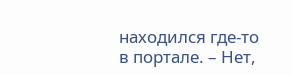находился где-то в портале. – Нет,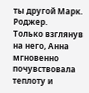ты другой Марк. Роджер.
Только взглянув на него, Анна мгновенно почувствовала теплоту и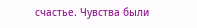счастье. Чувства были